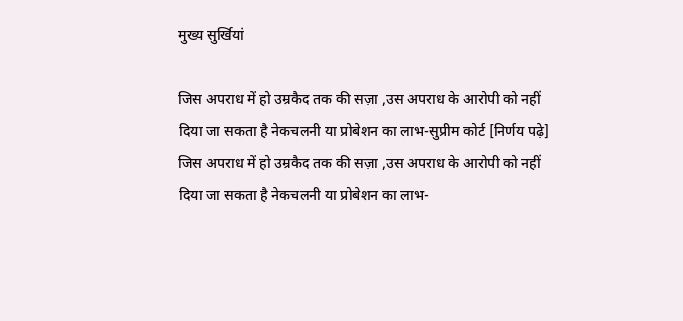मुख्य सुर्खियां

जिस अपराध में हो उम्रकैद तक की सज़ा ,उस अपराध के आरोपी को नहीं दिया जा सकता है नेकचलनी या प्रोबेशन का लाभ-सुप्रीम कोर्ट [निर्णय पढ़े]
जिस अपराध में हो उम्रकैद तक की सज़ा ,उस अपराध के आरोपी को नहीं दिया जा सकता है नेकचलनी या प्रोबेशन का लाभ-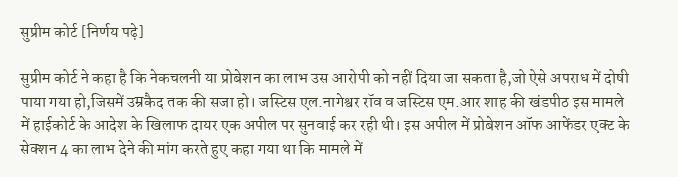सुप्रीम कोर्ट [निर्णय पढ़े]

सुप्रीम कोर्ट ने कहा है कि नेकचलनी या प्रोबेशन का लाभ उस आरोपी को नहीं दिया जा सकता है,जो ऐसे अपराध में दोषी पाया गया हो,जिसमें उम्रकैद तक की सजा हो। जस्टिस एल.नागेश्वर रॉव व जस्टिस एम.आर शाह की खंडपीठ इस मामले में हाईकोर्ट के आदेश के खिलाफ दायर एक अपील पर सुनवाई कर रही थी। इस अपील में प्रोबेशन ऑफ आफेंडर एक्ट के सेक्शन 4 का लाभ देने की मांग करते हुए कहा गया था कि मामले में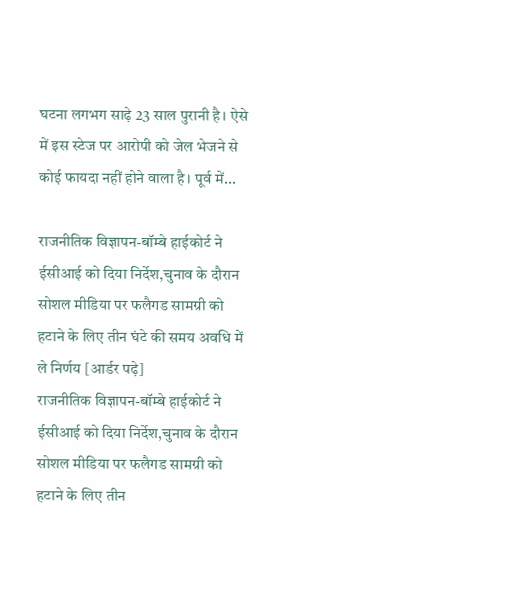घटना लगभग साढ़े 23 साल पुरानी है। ऐसे में इस स्टेज पर आरोपी को जेल भेजने से कोई फायदा नहीं होने वाला है। पूर्व में...

राजनीतिक विज्ञापन-बॉम्बे हाईकोर्ट ने ईसीआई को दिया निर्देश,चुनाव के दौरान सोशल मीडिया पर फलैगड सामग्री को हटाने के लिए तीन घंटे की समय अवधि में ले निर्णय [आर्डर पढ़े]
राजनीतिक विज्ञापन-बॉम्बे हाईकोर्ट ने ईसीआई को दिया निर्देश,चुनाव के दौरान सोशल मीडिया पर फलैगड सामग्री को हटाने के लिए तीन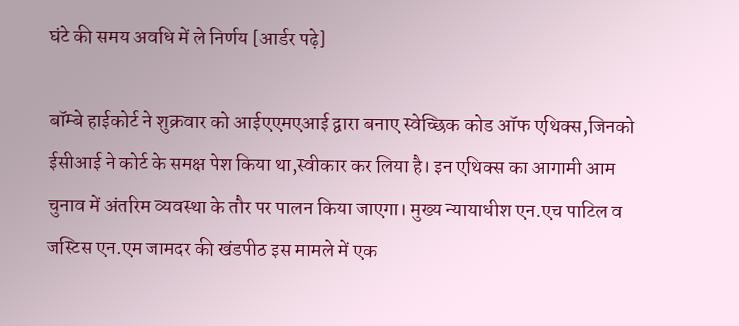घंटे की समय अवधि में ले निर्णय [आर्डर पढ़े]

बॉम्बे हाईकोर्ट ने शुक्रवार को आईएएमएआई द्वारा बनाए स्वेच्छिक कोड ऑफ एथिक्स,जिनको ईसीआई ने कोर्ट के समक्ष पेश किया था,स्वीकार कर लिया है। इन एथिक्स का आगामी आम चुनाव में अंतरिम व्यवस्था के तौर पर पालन किया जाएगा। मुख्य न्यायाधीश एन.एच पाटिल व जस्टिस एन.एम जामदर की खंडपीठ इस मामले में एक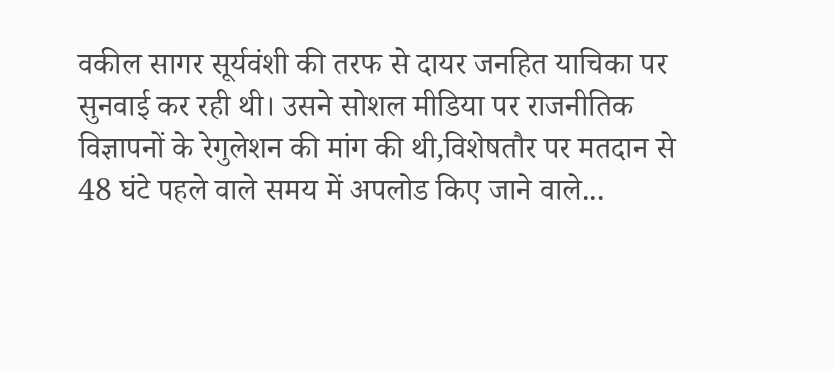वकील सागर सूर्यवंशी की तरफ से दायर जनहित याचिका पर सुनवाई कर रही थी। उसने सोशल मीडिया पर राजनीतिक विज्ञापनों के रेगुलेशन की मांग की थी,विशेषतौर पर मतदान से 48 घंटे पहले वाले समय में अपलोड किए जाने वाले...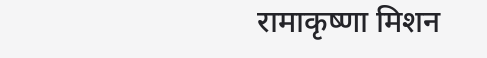रामाकृष्णा मिशन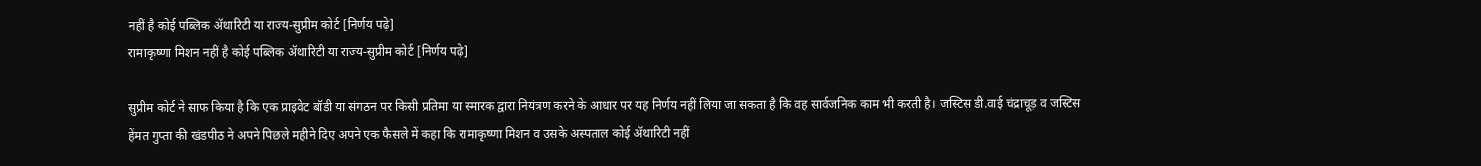नहीं है कोई पब्लिक ॲथारिटी या राज्य-सुप्रीम कोर्ट [निर्णय पढ़े]
रामाकृष्णा मिशन नहीं है कोई पब्लिक ॲथारिटी या राज्य-सुप्रीम कोर्ट [निर्णय पढ़े]

सुप्रीम कोर्ट ने साफ किया है कि एक प्राइवेट बॉडी या संगठन पर किसी प्रतिमा या स्मारक द्वारा नियंत्रण करने के आधार पर यह निर्णय नहीं लिया जा सकता है कि वह सार्वजनिक काम भी करती है। जस्टिस डी.वाई चंद्राचूड़ व जस्टिस हेंमत गुप्ता की खंडपीठ ने अपने पिछले महीने दिए अपने एक फैसले में कहा कि रामाकृष्णा मिशन व उसके अस्पताल कोई ॲथारिटी नहीं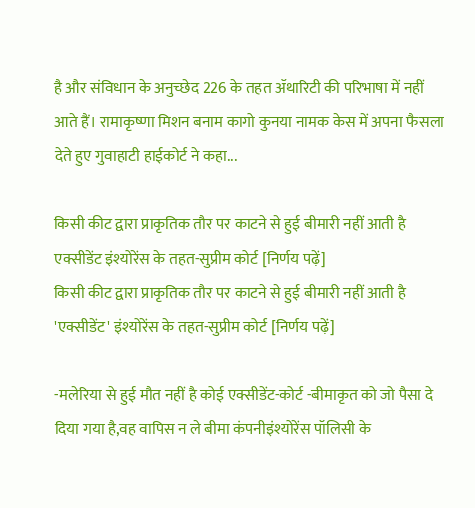है और संविधान के अनुच्छेद 226 के तहत ॲथारिटी की परिभाषा में नहीं आते हैं। रामाकृष्णा मिशन बनाम कागो कुनया नामक केस में अपना फैसला देते हुए गुवाहाटी हाईकोर्ट ने कहा...

किसी कीट द्वारा प्राकृतिक तौर पर काटने से हुई बीमारी नहीं आती है एक्सीडेंट इंश्योरेंस के तहत-सुप्रीम कोर्ट [निर्णय पढ़ें]
किसी कीट द्वारा प्राकृतिक तौर पर काटने से हुई बीमारी नहीं आती है 'एक्सीडेंट' इंश्योरेंस के तहत-सुप्रीम कोर्ट [निर्णय पढ़ें]

-मलेरिया से हुई मौत नहीं है कोई एक्सीडेंट-कोर्ट -बीमाकृत को जो पैसा दे दिया गया है,वह वापिस न ले बीमा कंपनीइंश्योरेंस पॉलिसी के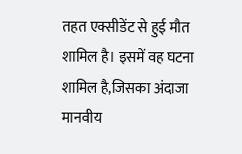तहत एक्सीडेंट से हुई मौत शामिल है। इसमें वह घटना शामिल है,जिसका अंदाजा मानवीय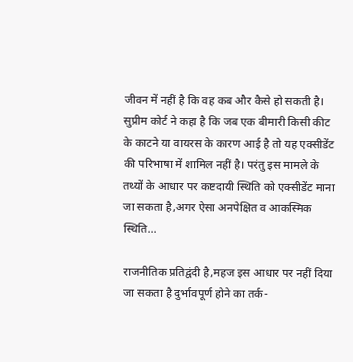जीवन में नहीं है कि वह कब और कैसे हो सकती है। सुप्रीम कोर्ट ने कहा है कि जब एक बीमारी किसी कीट के काटने या वायरस के कारण आई है तो यह एक्सीडेंट की परिभाषा में शामिल नहीं है। परंतु इस मामले के तथ्यों के आधार पर कष्टदायी स्थिति को एक्सीडेंट माना जा सकता है,अगर ऐसा अनपेक्षित व आकस्मिक स्थिति...

राजनीतिक प्रतिद्वंदी है,महज इस आधार पर नहीं दिया जा सकता है दुर्भावपूर्ण होने का तर्क-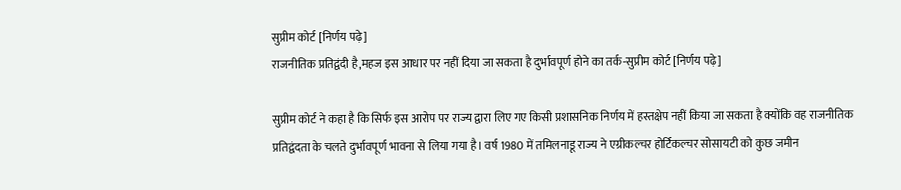सुप्रीम कोर्ट [निर्णय पढ़े]
राजनीतिक प्रतिद्वंदी है,महज इस आधार पर नहीं दिया जा सकता है दुर्भावपूर्ण होने का तर्क-सुप्रीम कोर्ट [निर्णय पढ़े]

सुप्रीम कोर्ट ने कहा है कि सिर्फ इस आरोप पर राज्य द्वारा लिए गए किसी प्रशासनिक निर्णय में हस्तक्षेप नहीं किया जा सकता है क्योंकि वह राजनीतिक प्रतिद्वंदता के चलते दुर्भावपूर्ण भावना से लिया गया है। वर्ष 1980 में तमिलनाडू राज्य ने एग्रीकल्चर होर्टिकल्चर सोसायटी को कुछ जमीन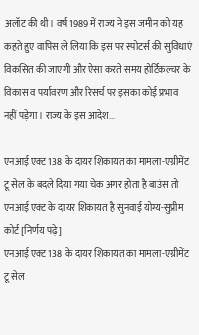अलॉट की थी। वर्ष 1989 में राज्य ने इस जमीन को यह कहते हुए वापिस ले लिया कि इस पर स्पोटर्स की सुविधाएं विकसित की जाएगी और ऐसा करते समय होर्टिकल्चर के विकास व पर्यावरण और रिसर्च पर इसका कोई प्रभाव नहीं पड़ेगा। राज्य के इस आदेश...

एनआई एक्ट 138 के दायर शिकायत का मामला-एग्रीमेंट टू सेल के बदले दिया गया चेक अगर होता है बाउंस तो एनआई एक्ट के दायर शिकायत है सुनवाई योग्य-सुप्रीम कोर्ट [निर्णय पढ़े]
एनआई एक्ट 138 के दायर शिकायत का मामला-एग्रीमेंट टू सेल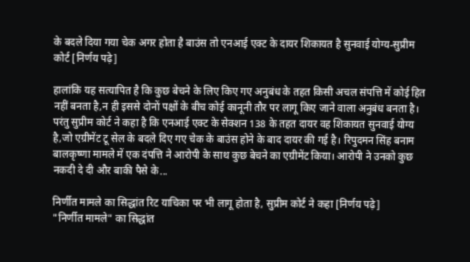के बदले दिया गया चेक अगर होता है बाउंस तो एनआई एक्ट के दायर शिकायत है सुनवाई योग्य-सुप्रीम कोर्ट [निर्णय पढ़े]

हालांकि यह सत्यापित है कि कुछ बेचने के लिए किए गए अनुबंध के तहत किसी अचल संपत्ति में कोई हित नहीं बनता है,न ही इससे दोनों पक्षों के बीच कोई कानूनी तौर पर लागू किए जाने वाला अनुबंध बनता है। परंतु सुप्रीम कोर्ट ने कहा है कि एनआई एक्ट के सेक्शन 138 के तहत दायर वह शिकायत सुनवाई योग्य है,जो एग्रीमेंट टू सेल के बदले दिए गए चेक के बाउंस होने के बाद दायर की गई है। रिपुदमन सिंह बनाम बालकृष्णा मामले में एक दंपत्ति ने आरोपी के साथ कुछ बेचने का एग्रीमेंट किया। आरोपी ने उनको कुछ नकदी दे दी और बाकी पैसे के...

निर्णीत मामले का सिद्धांत रिट याचिका पर भी लागू होता है, सुप्रीम कोर्ट ने कहा [निर्णय पढ़े]
"निर्णीत मामले" का सिद्धांत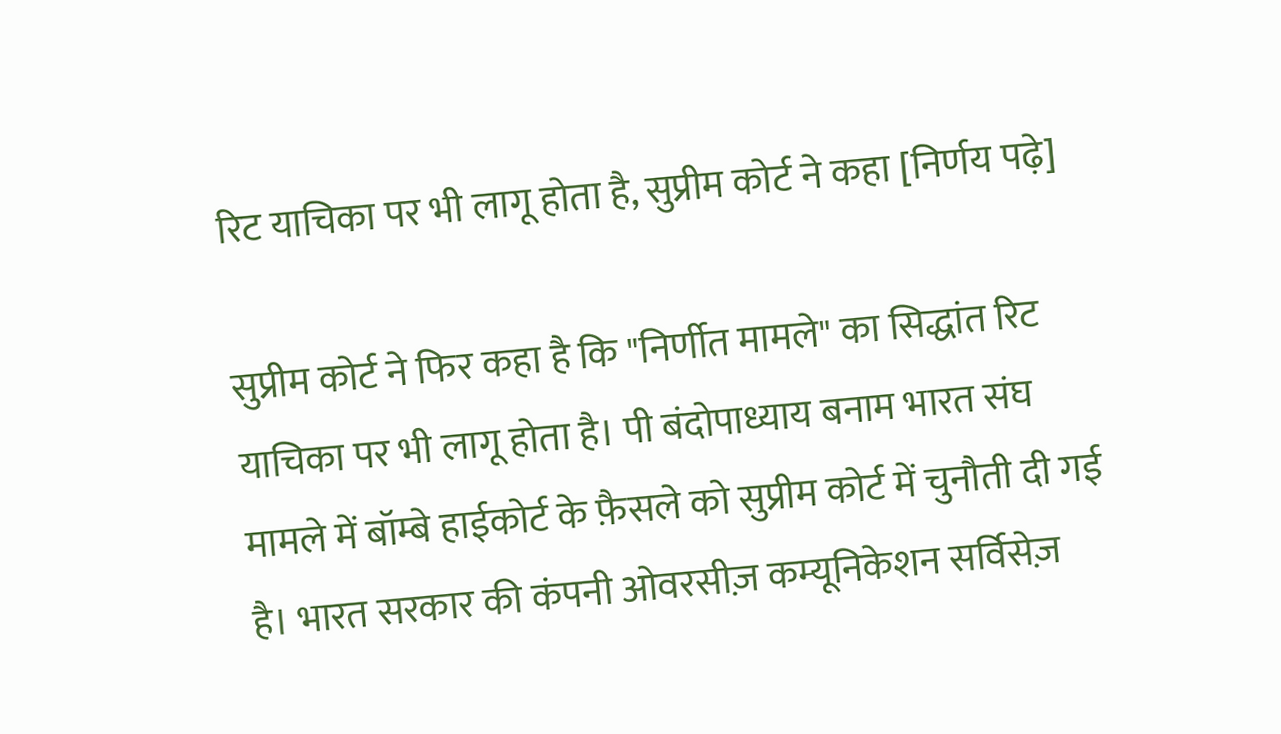रिट याचिका पर भी लागू होता है, सुप्रीम कोर्ट ने कहा [निर्णय पढ़े]

सुप्रीम कोर्ट ने फिर कहा है कि "निर्णीत मामले" का सिद्धांत रिट याचिका पर भी लागू होता है। पी बंदोपाध्याय बनाम भारत संघ मामले में बॉम्बे हाईकोर्ट के फ़ैसले को सुप्रीम कोर्ट में चुनौती दी गई है। भारत सरकार की कंपनी ओवरसीज़ कम्यूनिकेशन सर्विसेज़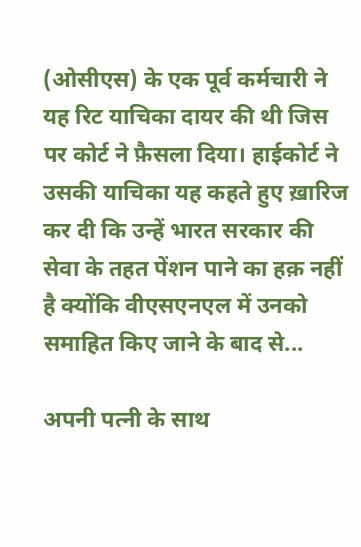(ओसीएस) के एक पूर्व कर्मचारी ने यह रिट याचिका दायर की थी जिस पर कोर्ट ने फ़ैसला दिया। हाईकोर्ट ने उसकी याचिका यह कहते हुए ख़ारिज कर दी कि उन्हें भारत सरकार की सेवा के तहत पेंशन पाने का हक़ नहीं है क्योंकि वीएसएनएल में उनको समाहित किए जाने के बाद से...

अपनी पत्नी के साथ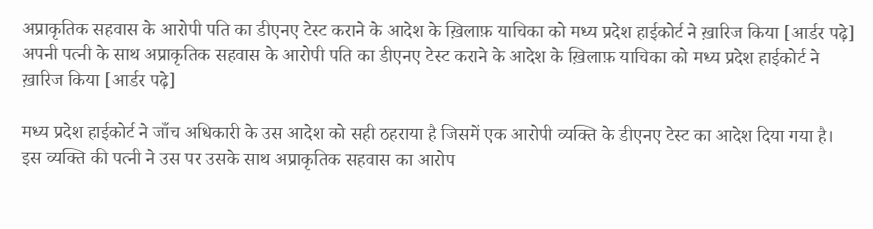अप्राकृतिक सहवास के आरोपी पति का डीएनए टेस्ट कराने के आदेश के ख़िलाफ़ याचिका को मध्य प्रदेश हाईकोर्ट ने ख़ारिज किया [आर्डर पढ़े]
अपनी पत्नी के साथ अप्राकृतिक सहवास के आरोपी पति का डीएनए टेस्ट कराने के आदेश के ख़िलाफ़ याचिका को मध्य प्रदेश हाईकोर्ट ने ख़ारिज किया [आर्डर पढ़े]

मध्य प्रदेश हाईकोर्ट ने जाँच अधिकारी के उस आदेश को सही ठहराया है जिसमें एक आरोपी व्यक्ति के डीएनए टेस्ट का आदेश दिया गया है। इस व्यक्ति की पत्नी ने उस पर उसके साथ अप्राकृतिक सहवास का आरोप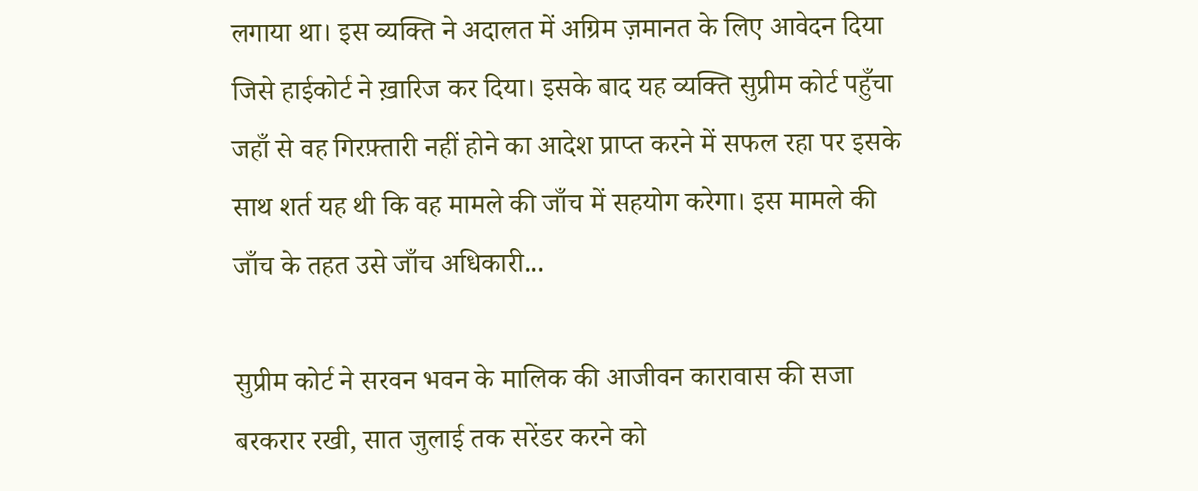लगाया था। इस व्यक्ति ने अदालत में अग्रिम ज़मानत के लिए आवेदन दिया जिसे हाईकोर्ट ने ख़ारिज कर दिया। इसके बाद यह व्यक्ति सुप्रीम कोर्ट पहुँचा जहाँ से वह गिरफ़्तारी नहीं होने का आदेश प्राप्त करने में सफल रहा पर इसके साथ शर्त यह थी कि वह मामले की जाँच में सहयोग करेगा। इस मामले की जाँच के तहत उसे जाँच अधिकारी...

सुप्रीम कोर्ट ने सरवन भवन के मालिक की आजीवन कारावास की सजा बरकरार रखी, सात जुलाई तक सरेंडर करने को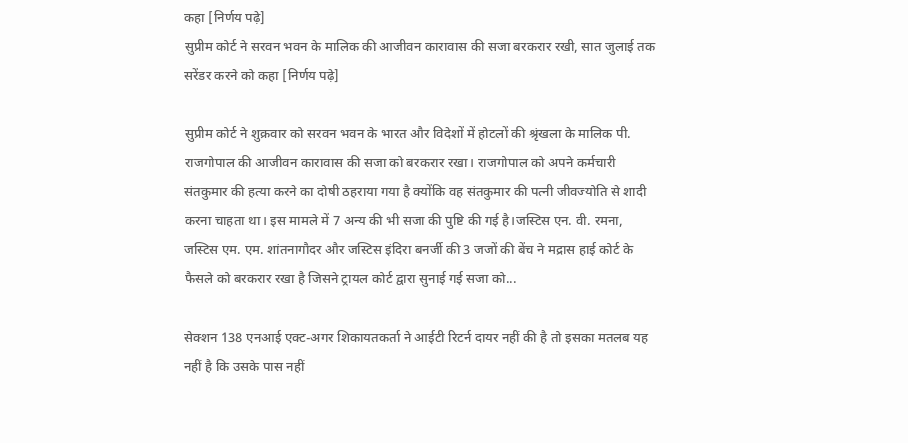कहा [निर्णय पढ़े]
सुप्रीम कोर्ट ने सरवन भवन के मालिक की आजीवन कारावास की सजा बरकरार रखी, सात जुलाई तक सरेंडर करने को कहा [निर्णय पढ़े]

सुप्रीम कोर्ट ने शुक्रवार को सरवन भवन के भारत और विदेशों में होटलों की श्रृंखला के मालिक पी. राजगोपाल की आजीवन कारावास की सजा को बरकरार रखा। राजगोपाल को अपने कर्मचारी संतकुमार की हत्या करने का दोषी ठहराया गया है क्योंकि वह संतकुमार की पत्नी जीवज्योति से शादी करना चाहता था। इस मामले में 7 अन्य की भी सजा की पुष्टि की गई है।जस्टिस एन. वी. रमना, जस्टिस एम. एम. शांतनागौदर और जस्टिस इंदिरा बनर्जी की 3 जजों की बेंच ने मद्रास हाई कोर्ट के फैसले को बरकरार रखा है जिसने ट्रायल कोर्ट द्वारा सुनाई गई सजा को...

सेक्शन 138 एनआई एक्ट-अगर शिकायतकर्ता ने आईटी रिटर्न दायर नहीं की है तो इसका मतलब यह नहीं है कि उसके पास नहीं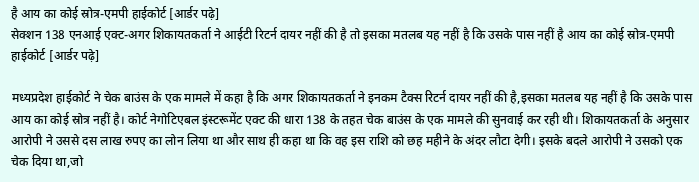है आय का कोई स्रोत्र-एमपी हाईकोर्ट [आर्डर पढ़े]
सेक्शन 138 एनआई एक्ट-अगर शिकायतकर्ता ने आईटी रिटर्न दायर नहीं की है तो इसका मतलब यह नहीं है कि उसके पास नहीं है आय का कोई स्रोत्र-एमपी हाईकोर्ट [आर्डर पढ़े]

मध्यप्रदेश हाईकोर्ट ने चेक बाउंस के एक मामले में कहा है कि अगर शिकायतकर्ता ने इनकम टैक्स रिटर्न दायर नहीं की है,इसका मतलब यह नहीं है कि उसके पास आय का कोई स्रोत्र नहीं है। कोर्ट नेगोटिएबल इंस्टरूमेंट एक्ट की धारा 138 के तहत चेक बाउंस के एक मामले की सुनवाई कर रही थी। शिकायतकर्ता के अनुसार आरोपी ने उससे दस लाख रुपए का लोन लिया था और साथ ही कहा था कि वह इस राशि को छह महीने के अंदर लौटा देगी। इसके बदले आरोपी ने उसको एक चेक दिया था,जो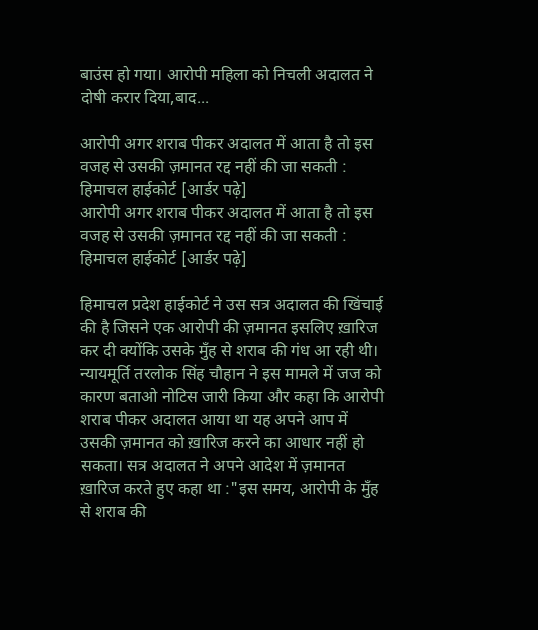बाउंस हो गया। आरोपी महिला को निचली अदालत ने दोषी करार दिया,बाद...

आरोपी अगर शराब पीकर अदालत में आता है तो इस वजह से उसकी ज़मानत रद्द नहीं की जा सकती : हिमाचल हाईकोर्ट [आर्डर पढ़े]
आरोपी अगर शराब पीकर अदालत में आता है तो इस वजह से उसकी ज़मानत रद्द नहीं की जा सकती : हिमाचल हाईकोर्ट [आर्डर पढ़े]

हिमाचल प्रदेश हाईकोर्ट ने उस सत्र अदालत की खिंचाई की है जिसने एक आरोपी की ज़मानत इसलिए ख़ारिज कर दी क्योंकि उसके मुँह से शराब की गंध आ रही थी। न्यायमूर्ति तरलोक सिंह चौहान ने इस मामले में जज को कारण बताओ नोटिस जारी किया और कहा कि आरोपी शराब पीकर अदालत आया था यह अपने आप में उसकी ज़मानत को ख़ारिज करने का आधार नहीं हो सकता। सत्र अदालत ने अपने आदेश में ज़मानत ख़ारिज करते हुए कहा था :"इस समय, आरोपी के मुँह से शराब की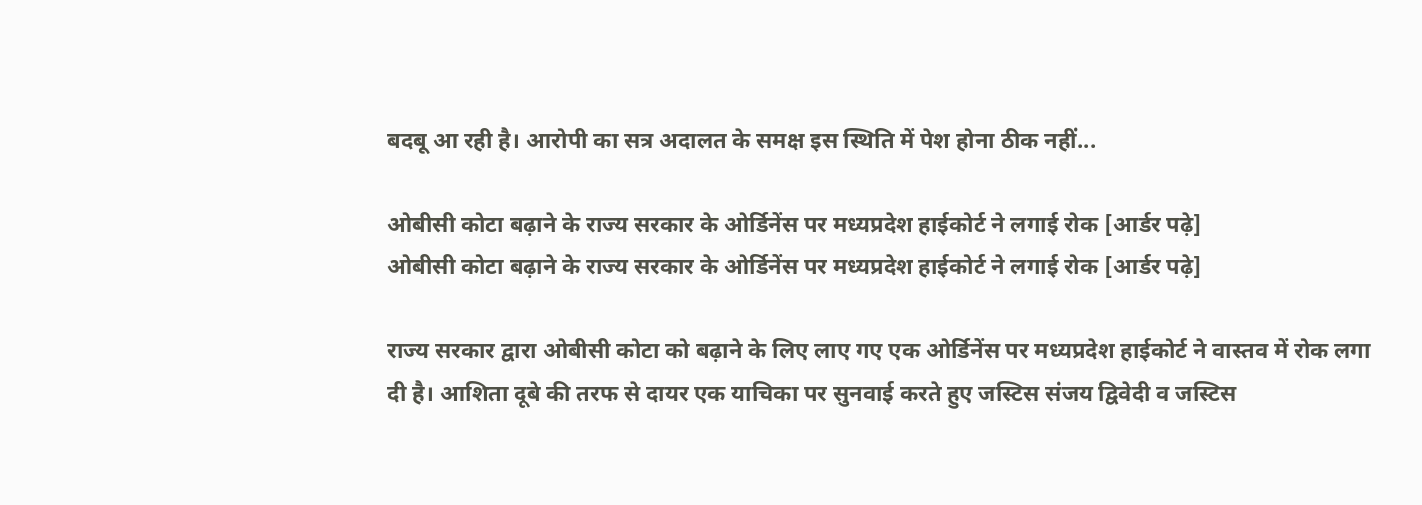बदबू आ रही है। आरोपी का सत्र अदालत के समक्ष इस स्थिति में पेश होना ठीक नहीं...

ओबीसी कोटा बढ़ाने के राज्य सरकार के ओर्डिनेंस पर मध्यप्रदेश हाईकोर्ट ने लगाई रोक [आर्डर पढ़े]
ओबीसी कोटा बढ़ाने के राज्य सरकार के ओर्डिनेंस पर मध्यप्रदेश हाईकोर्ट ने लगाई रोक [आर्डर पढ़े]

राज्य सरकार द्वारा ओबीसी कोटा को बढ़ाने के लिए लाए गए एक ओर्डिनेंस पर मध्यप्रदेश हाईकोर्ट ने वास्तव में रोक लगा दी है। आशिता दूबे की तरफ से दायर एक याचिका पर सुनवाई करते हुए जस्टिस संजय द्विवेदी व जस्टिस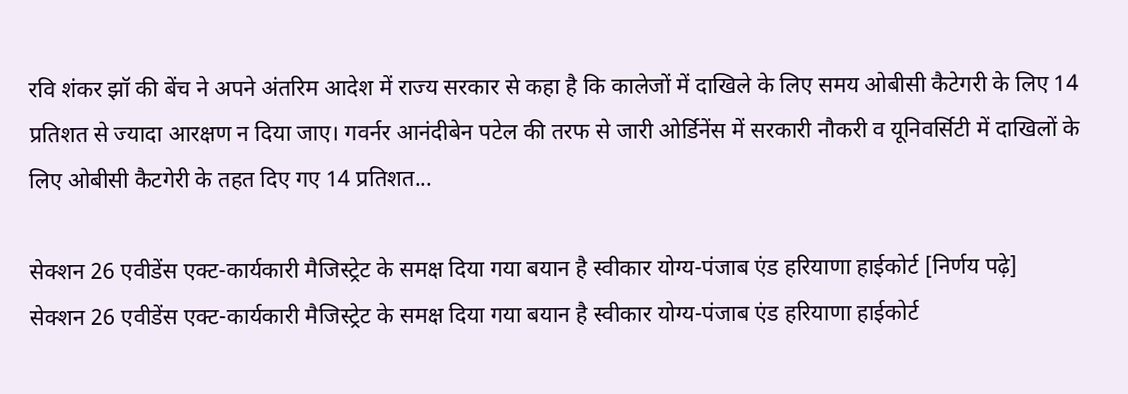रवि शंकर झॉ की बेंच ने अपने अंतरिम आदेश में राज्य सरकार से कहा है कि कालेजों में दाखिले के लिए समय ओबीसी कैटेगरी के लिए 14 प्रतिशत से ज्यादा आरक्षण न दिया जाए। गवर्नर आनंदीबेन पटेल की तरफ से जारी ओर्डिनेंस में सरकारी नौकरी व यूनिवर्सिटी में दाखिलों के लिए ओबीसी कैटगेरी के तहत दिए गए 14 प्रतिशत...

सेक्शन 26 एवीडेंस एक्ट-कार्यकारी मैजिस्ट्रेट के समक्ष दिया गया बयान है स्वीकार योग्य-पंजाब एंड हरियाणा हाईकोर्ट [निर्णय पढ़े]
सेक्शन 26 एवीडेंस एक्ट-कार्यकारी मैजिस्ट्रेट के समक्ष दिया गया बयान है स्वीकार योग्य-पंजाब एंड हरियाणा हाईकोर्ट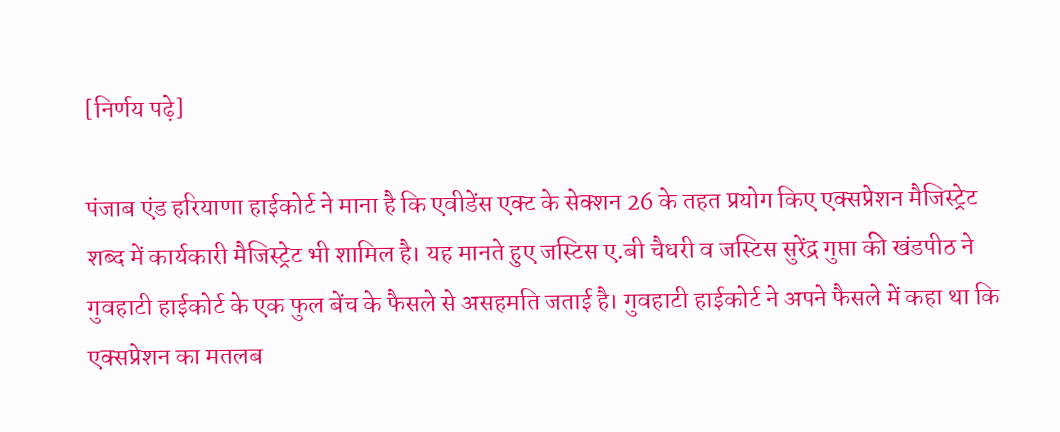[निर्णय पढ़े]

पंजाब एंड हरियाणा हाईकोर्ट ने माना है कि एवीडेंस एक्ट के सेक्शन 26 के तहत प्रयोग किए एक्सप्रेशन मैजिस्ट्रेट शब्द में कार्यकारी मैजिस्ट्रेट भी शामिल है। यह मानते हुए जस्टिस ए.बी चैधरी व जस्टिस सुरेंद्र गुप्ता की खंडपीठ ने गुवहाटी हाईकोर्ट के एक फुल बेंच के फैसले से असहमति जताई है। गुवहाटी हाईकोर्ट ने अपने फैसले में कहा था कि एक्सप्रेशन का मतलब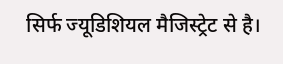सिर्फ ज्यूडिशियल मैजिस्ट्रेट से है।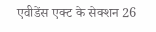एवीडेंस एक्ट के सेक्शन 26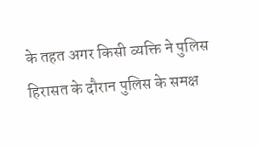के तहत अगर किसी व्यक्ति ने पुलिस हिरासत के दौरान पुलिस के समक्ष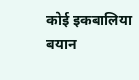कोई इकबालिया बयान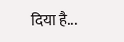दिया है...